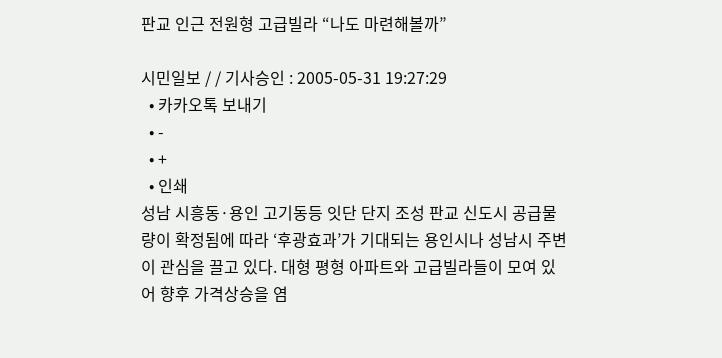판교 인근 전원형 고급빌라 “나도 마련해볼까”

시민일보 / / 기사승인 : 2005-05-31 19:27:29
  • 카카오톡 보내기
  • -
  • +
  • 인쇄
성남 시흥동·용인 고기동등 잇단 단지 조성 판교 신도시 공급물량이 확정됨에 따라 ‘후광효과’가 기대되는 용인시나 성남시 주변이 관심을 끌고 있다. 대형 평형 아파트와 고급빌라들이 모여 있어 향후 가격상승을 염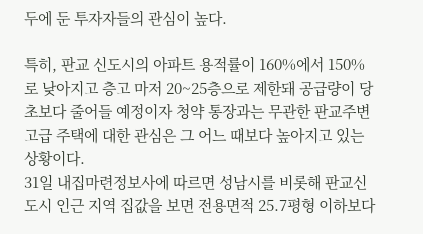두에 둔 투자자들의 관심이 높다.

특히, 판교 신도시의 아파트 용적률이 160%에서 150%로 낮아지고 층고 마저 20~25층으로 제한돼 공급량이 당초보다 줄어들 예정이자 청약 통장과는 무관한 판교주변 고급 주택에 대한 관심은 그 어느 때보다 높아지고 있는 상황이다.
31일 내집마련정보사에 따르면 성남시를 비롯해 판교신도시 인근 지역 집값을 보면 전용면적 25.7평형 이하보다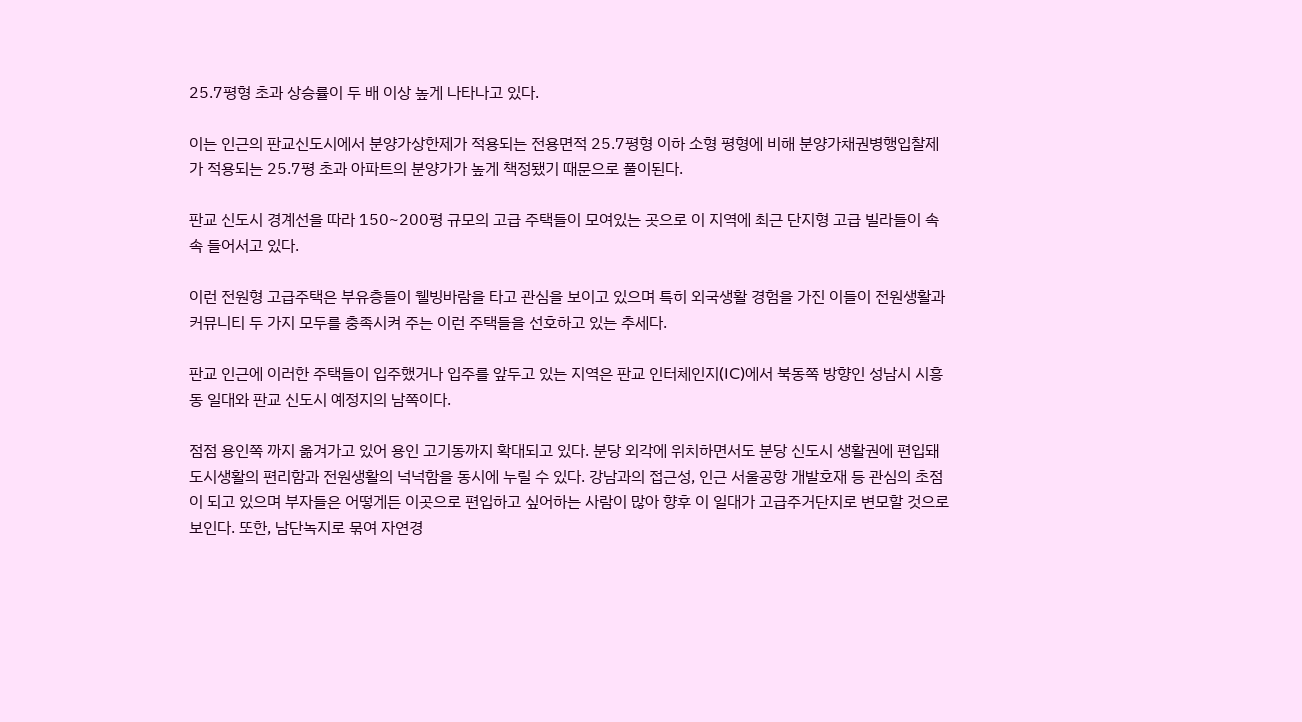25.7평형 초과 상승률이 두 배 이상 높게 나타나고 있다.

이는 인근의 판교신도시에서 분양가상한제가 적용되는 전용면적 25.7평형 이하 소형 평형에 비해 분양가채권병행입찰제가 적용되는 25.7평 초과 아파트의 분양가가 높게 책정됐기 때문으로 풀이된다.

판교 신도시 경계선을 따라 150~200평 규모의 고급 주택들이 모여있는 곳으로 이 지역에 최근 단지형 고급 빌라들이 속속 들어서고 있다.

이런 전원형 고급주택은 부유층들이 웰빙바람을 타고 관심을 보이고 있으며 특히 외국생활 경험을 가진 이들이 전원생활과 커뮤니티 두 가지 모두를 충족시켜 주는 이런 주택들을 선호하고 있는 추세다.

판교 인근에 이러한 주택들이 입주했거나 입주를 앞두고 있는 지역은 판교 인터체인지(IC)에서 북동쪽 방향인 성남시 시흥동 일대와 판교 신도시 예정지의 남쪽이다.

점점 용인쪽 까지 옮겨가고 있어 용인 고기동까지 확대되고 있다. 분당 외각에 위치하면서도 분당 신도시 생활권에 편입돼 도시생활의 편리함과 전원생활의 넉넉함을 동시에 누릴 수 있다. 강남과의 접근성, 인근 서울공항 개발호재 등 관심의 초점이 되고 있으며 부자들은 어떻게든 이곳으로 편입하고 싶어하는 사람이 많아 향후 이 일대가 고급주거단지로 변모할 것으로 보인다. 또한, 남단녹지로 묶여 자연경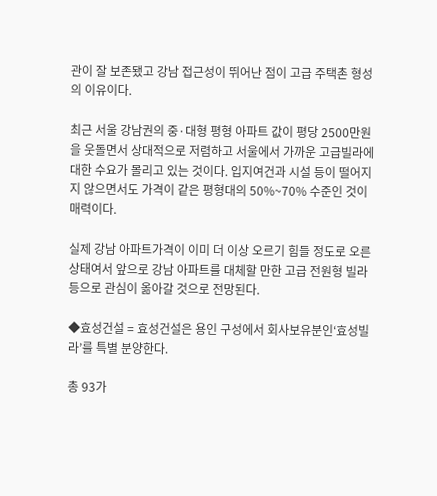관이 잘 보존됐고 강남 접근성이 뛰어난 점이 고급 주택촌 형성의 이유이다.

최근 서울 강남권의 중·대형 평형 아파트 값이 평당 2500만원을 웃돌면서 상대적으로 저렴하고 서울에서 가까운 고급빌라에 대한 수요가 몰리고 있는 것이다. 입지여건과 시설 등이 떨어지지 않으면서도 가격이 같은 평형대의 50%~70% 수준인 것이 매력이다.

실제 강남 아파트가격이 이미 더 이상 오르기 힘들 정도로 오른 상태여서 앞으로 강남 아파트를 대체할 만한 고급 전원형 빌라 등으로 관심이 옮아갈 것으로 전망된다.

◆효성건설 = 효성건설은 용인 구성에서 회사보유분인‘효성빌라’를 특별 분양한다.

총 93가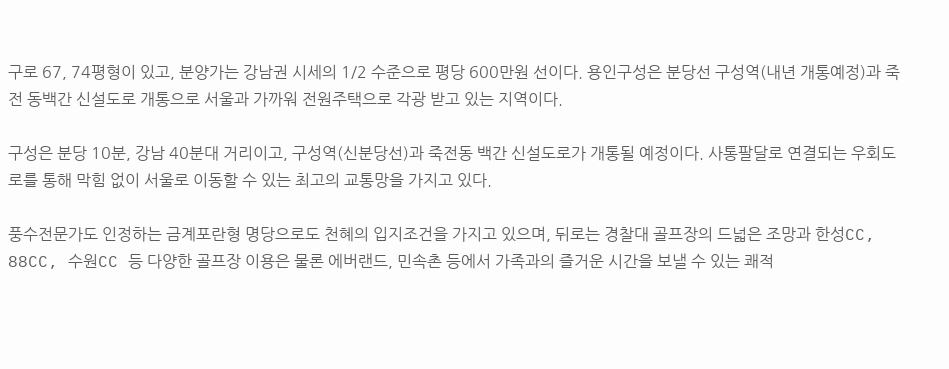구로 67, 74평형이 있고, 분양가는 강남권 시세의 1/2 수준으로 평당 600만원 선이다. 용인구성은 분당선 구성역(내년 개통예정)과 죽전 동백간 신설도로 개통으로 서울과 가까워 전원주택으로 각광 받고 있는 지역이다.

구성은 분당 10분, 강남 40분대 거리이고, 구성역(신분당선)과 죽전동 백간 신설도로가 개통될 예정이다. 사통팔달로 연결되는 우회도로를 통해 막힘 없이 서울로 이동할 수 있는 최고의 교통망을 가지고 있다.

풍수전문가도 인정하는 금계포란형 명당으로도 천혜의 입지조건을 가지고 있으며, 뒤로는 경찰대 골프장의 드넓은 조망과 한성CC, 88CC, 수원CC 등 다양한 골프장 이용은 물론 에버랜드, 민속촌 등에서 가족과의 즐거운 시간을 보낼 수 있는 쾌적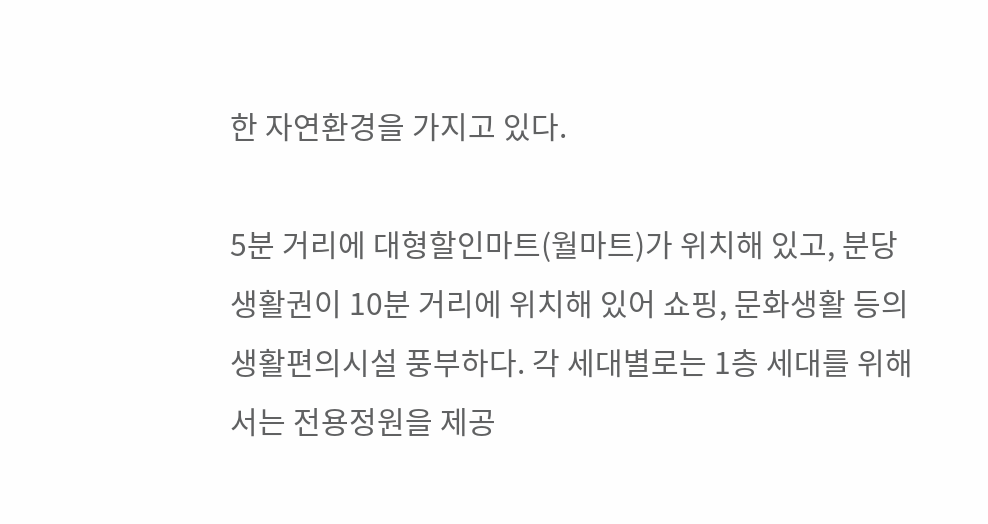한 자연환경을 가지고 있다.

5분 거리에 대형할인마트(월마트)가 위치해 있고, 분당생활권이 10분 거리에 위치해 있어 쇼핑, 문화생활 등의 생활편의시설 풍부하다. 각 세대별로는 1층 세대를 위해서는 전용정원을 제공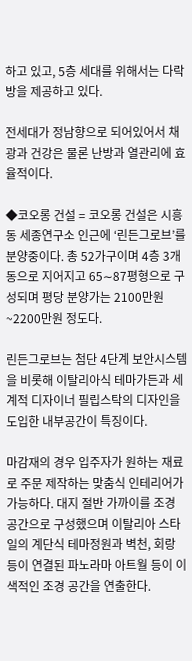하고 있고, 5층 세대를 위해서는 다락방을 제공하고 있다.

전세대가 정남향으로 되어있어서 채광과 건강은 물론 난방과 열관리에 효율적이다.

◆코오롱 건설 = 코오롱 건설은 시흥동 세종연구소 인근에 ‘린든그로브’를 분양중이다. 총 52가구이며 4층 3개 동으로 지어지고 65∼87평형으로 구성되며 평당 분양가는 2100만원~2200만원 정도다.

린든그로브는 첨단 4단계 보안시스템을 비롯해 이탈리아식 테마가든과 세계적 디자이너 필립스탁의 디자인을 도입한 내부공간이 특징이다.

마감재의 경우 입주자가 원하는 재료로 주문 제작하는 맞춤식 인테리어가 가능하다. 대지 절반 가까이를 조경 공간으로 구성했으며 이탈리아 스타일의 계단식 테마정원과 벽천, 회랑 등이 연결된 파노라마 아트월 등이 이색적인 조경 공간을 연출한다.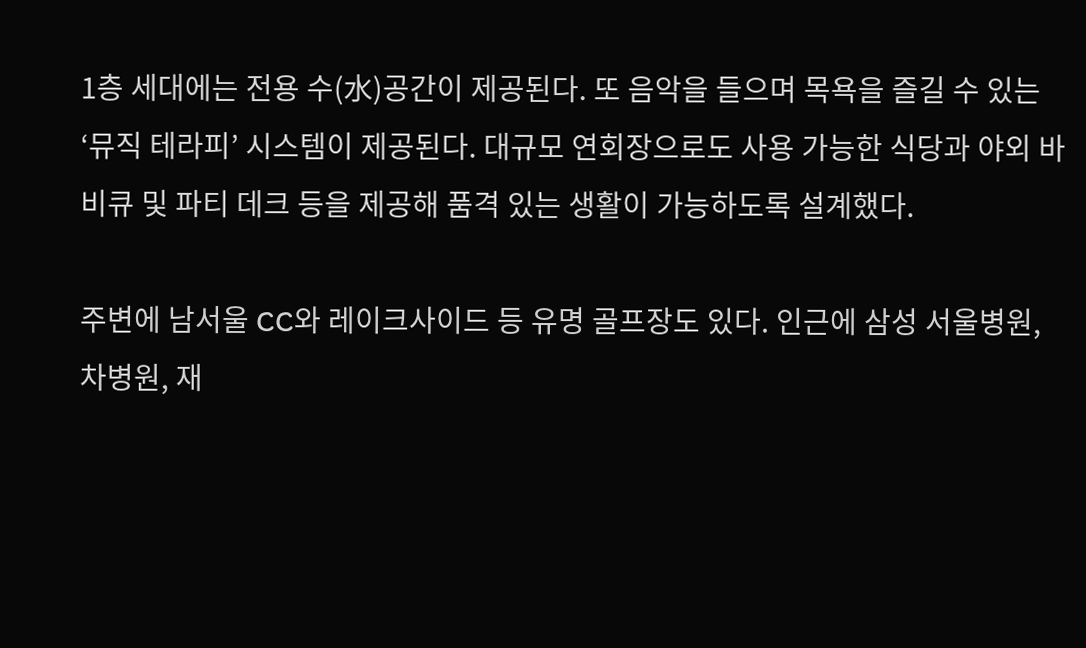1층 세대에는 전용 수(水)공간이 제공된다. 또 음악을 들으며 목욕을 즐길 수 있는 ‘뮤직 테라피’ 시스템이 제공된다. 대규모 연회장으로도 사용 가능한 식당과 야외 바비큐 및 파티 데크 등을 제공해 품격 있는 생활이 가능하도록 설계했다.

주변에 남서울 CC와 레이크사이드 등 유명 골프장도 있다. 인근에 삼성 서울병원, 차병원, 재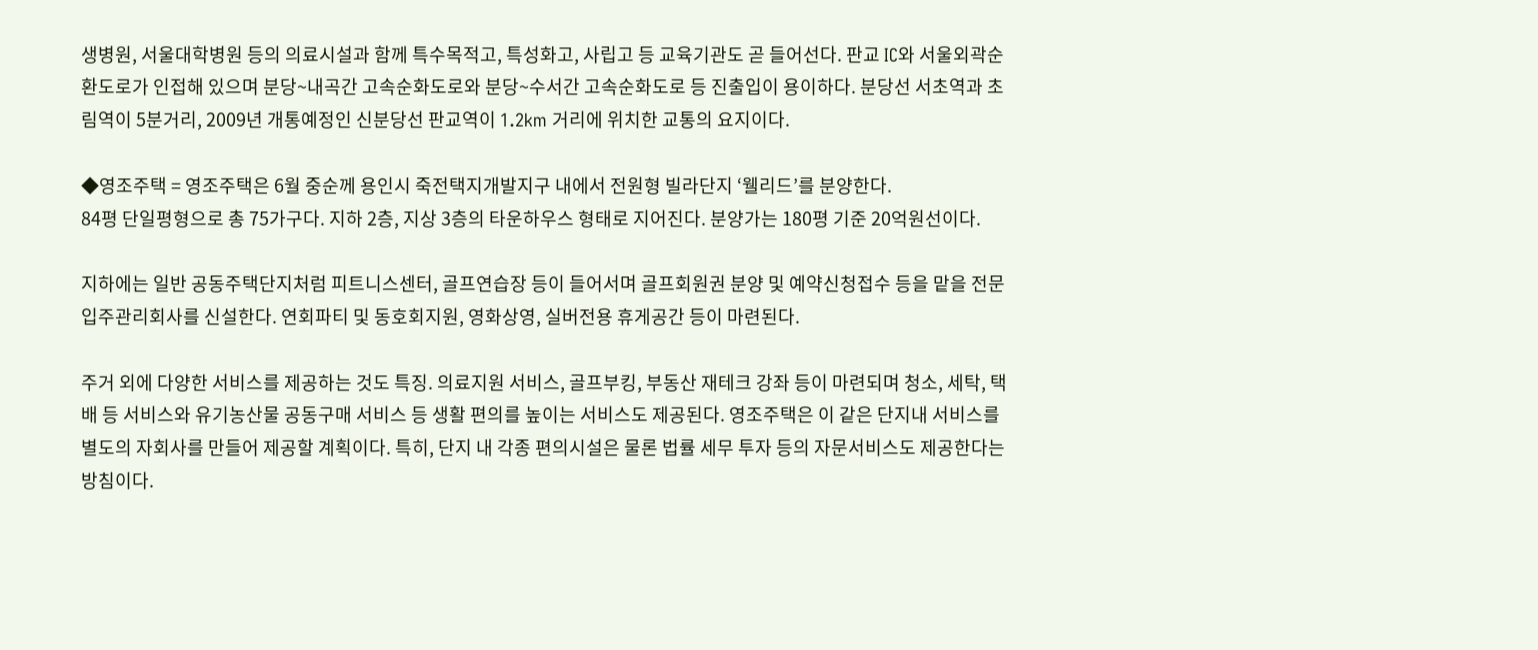생병원, 서울대학병원 등의 의료시설과 함께 특수목적고, 특성화고, 사립고 등 교육기관도 곧 들어선다. 판교 IC와 서울외곽순환도로가 인접해 있으며 분당~내곡간 고속순화도로와 분당~수서간 고속순화도로 등 진출입이 용이하다. 분당선 서초역과 초림역이 5분거리, 2009년 개통예정인 신분당선 판교역이 1.2km 거리에 위치한 교통의 요지이다.

◆영조주택 = 영조주택은 6월 중순께 용인시 죽전택지개발지구 내에서 전원형 빌라단지 ‘웰리드’를 분양한다.
84평 단일평형으로 총 75가구다. 지하 2층, 지상 3층의 타운하우스 형태로 지어진다. 분양가는 180평 기준 20억원선이다.

지하에는 일반 공동주택단지처럼 피트니스센터, 골프연습장 등이 들어서며 골프회원권 분양 및 예약신청접수 등을 맡을 전문입주관리회사를 신설한다. 연회파티 및 동호회지원, 영화상영, 실버전용 휴게공간 등이 마련된다.

주거 외에 다양한 서비스를 제공하는 것도 특징. 의료지원 서비스, 골프부킹, 부동산 재테크 강좌 등이 마련되며 청소, 세탁, 택배 등 서비스와 유기농산물 공동구매 서비스 등 생활 편의를 높이는 서비스도 제공된다. 영조주택은 이 같은 단지내 서비스를 별도의 자회사를 만들어 제공할 계획이다. 특히, 단지 내 각종 편의시설은 물론 법률 세무 투자 등의 자문서비스도 제공한다는 방침이다.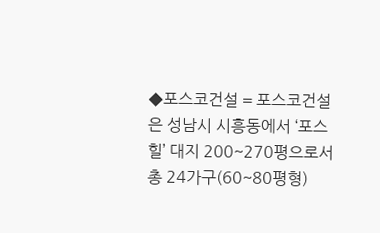◆포스코건설 = 포스코건설은 성남시 시흥동에서 ‘포스힐’ 대지 200~270평으로서 총 24가구(60~80평형)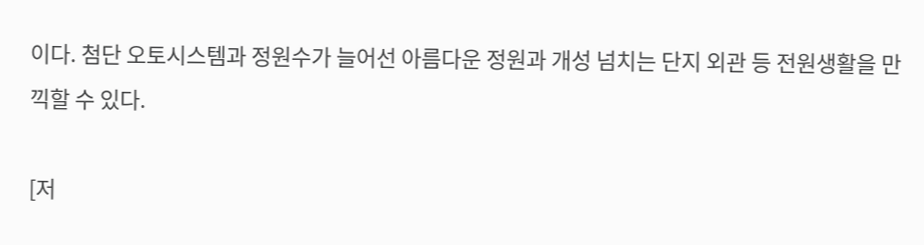이다. 첨단 오토시스템과 정원수가 늘어선 아름다운 정원과 개성 넘치는 단지 외관 등 전원생활을 만끽할 수 있다.

[저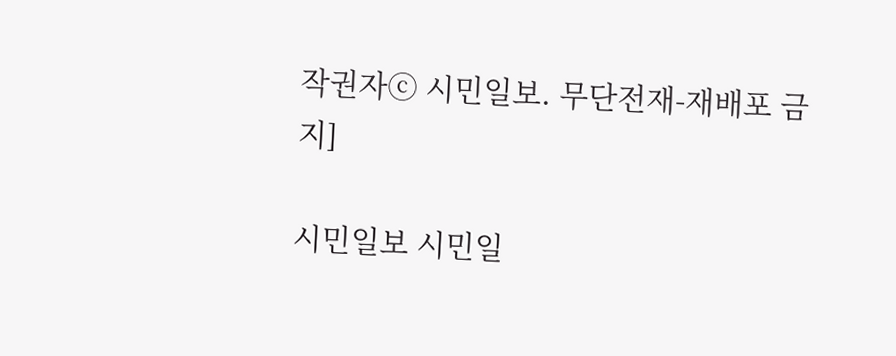작권자ⓒ 시민일보. 무단전재-재배포 금지]

시민일보 시민일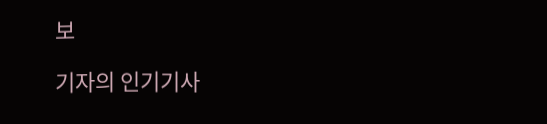보

기자의 인기기사